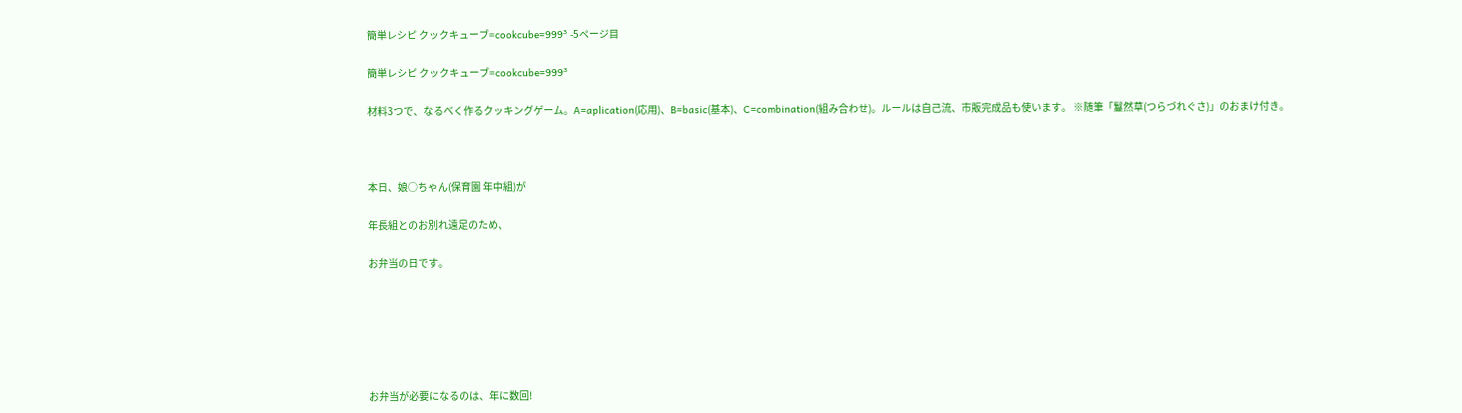簡単レシピ クックキューブ=cookcube=999³ -5ページ目

簡単レシピ クックキューブ=cookcube=999³

材料3つで、なるべく作るクッキングゲーム。A=aplication(応用)、B=basic(基本)、C=combination(組み合わせ)。ルールは自己流、市販完成品も使います。 ※随筆「鬘然草(つらづれぐさ)」のおまけ付き。



本日、娘○ちゃん(保育園 年中組)が

年長組とのお別れ遠足のため、

お弁当の日です。






お弁当が必要になるのは、年に数回!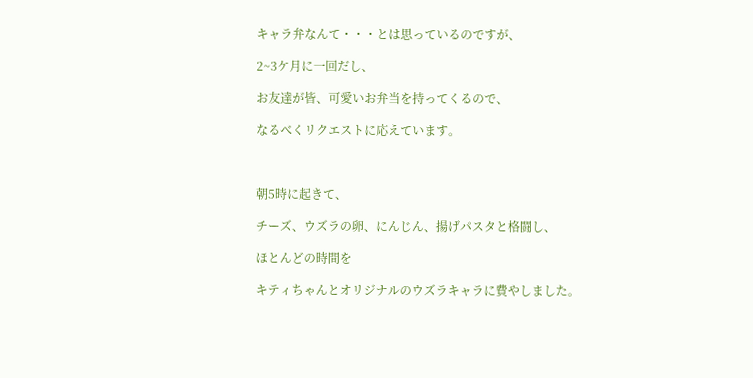キャラ弁なんて・・・とは思っているのですが、

2~3ケ月に一回だし、

お友達が皆、可愛いお弁当を持ってくるので、

なるべくリクエストに応えています。



朝5時に起きて、

チーズ、ウズラの卵、にんじん、揚げパスタと格闘し、

ほとんどの時間を

キティちゃんとオリジナルのウズラキャラに費やしました。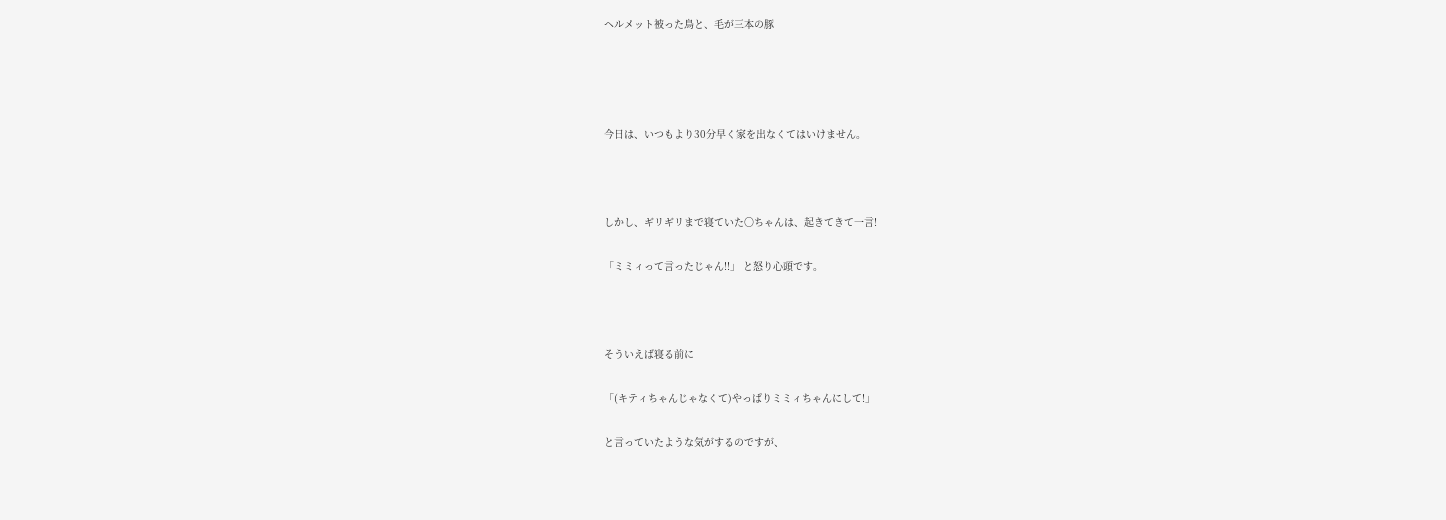ヘルメット被った鳥と、毛が三本の豚




今日は、いつもより30分早く家を出なくてはいけません。



しかし、ギリギリまで寝ていた〇ちゃんは、起きてきて一言!

「ミミィって言ったじゃん!!」 と怒り心頭です。



そういえば寝る前に

「(キティちゃんじゃなくて)やっぱりミミィちゃんにして!」

と言っていたような気がするのですが、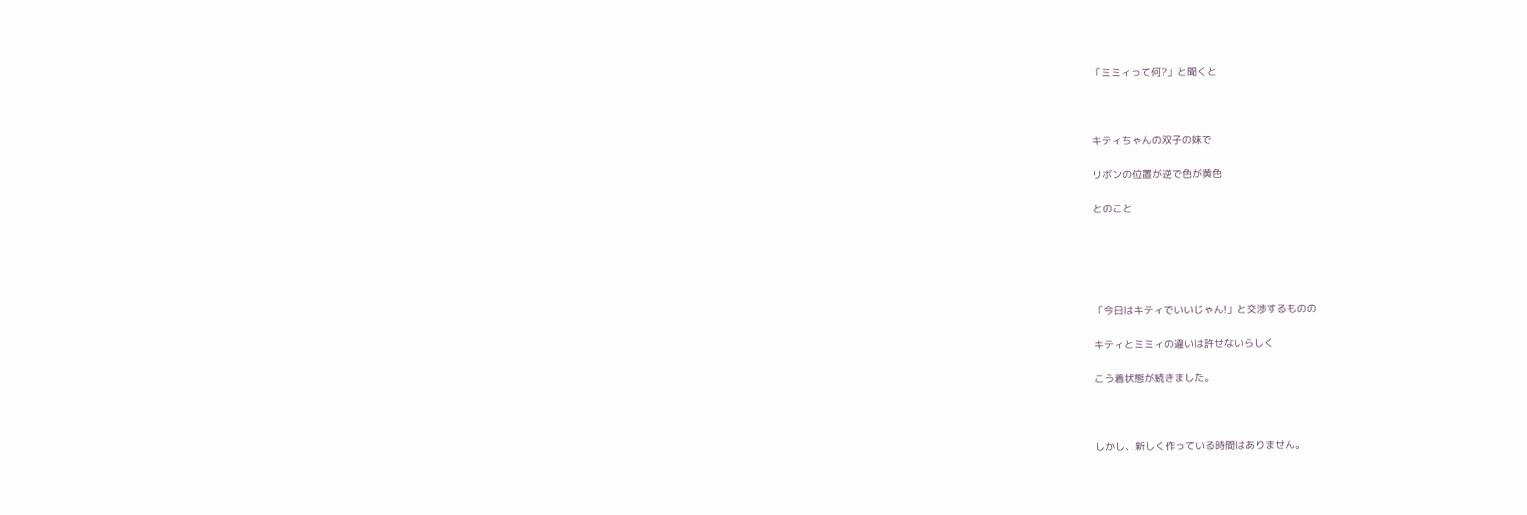「ミミィって何?」と聞くと



キティちゃんの双子の妹で

リボンの位置が逆で色が黄色

とのこと





「今日はキティでいいじゃん!」と交渉するものの

キティとミミィの違いは許せないらしく

こう着状態が続きました。



しかし、新しく作っている時間はありません。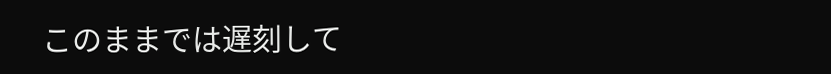このままでは遅刻して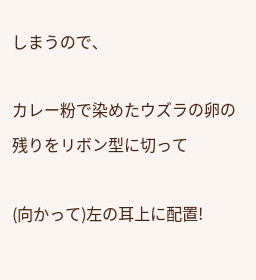しまうので、

カレー粉で染めたウズラの卵の残りをリボン型に切って

(向かって)左の耳上に配置!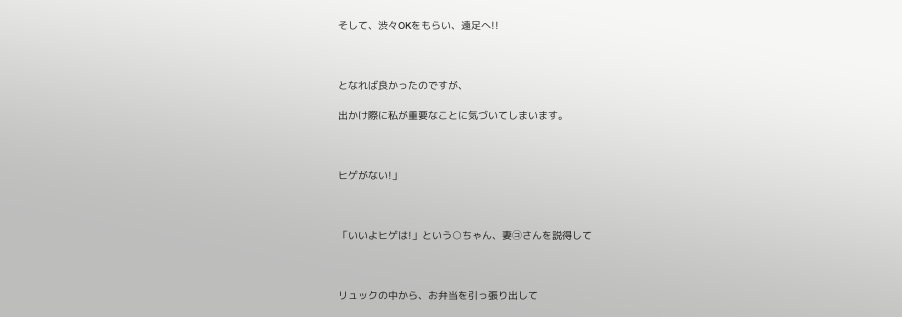そして、渋々OKをもらい、遠足へ!!



となれば良かったのですが、

出かけ際に私が重要なことに気づいてしまいます。



ヒゲがない!」



「いいよヒゲは!」という○ちゃん、妻㋙さんを説得して



リュックの中から、お弁当を引っ張り出して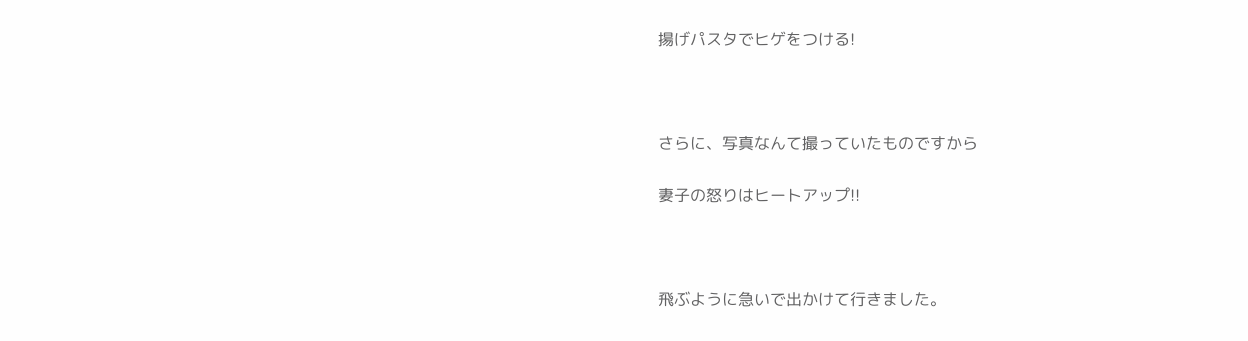揚げパスタでヒゲをつける!



さらに、写真なんて撮っていたものですから

妻子の怒りはヒートアップ!!



飛ぶように急いで出かけて行きました。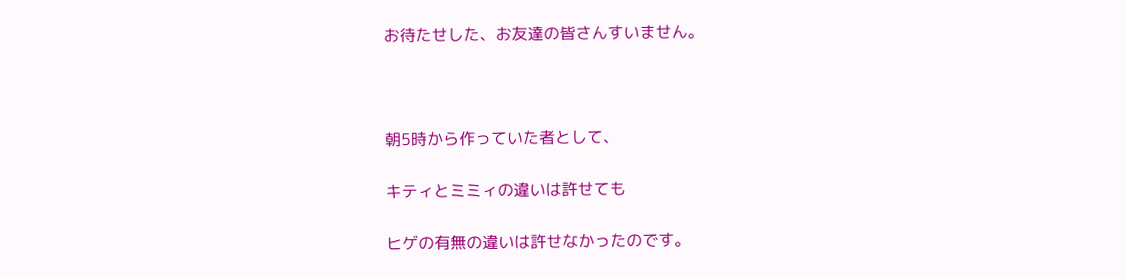お待たせした、お友達の皆さんすいません。



朝5時から作っていた者として、

キティとミミィの違いは許せても

ヒゲの有無の違いは許せなかったのです。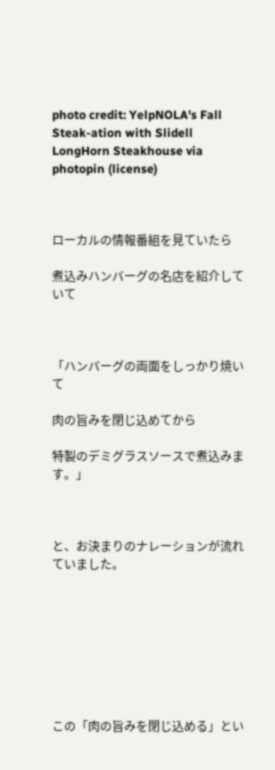photo credit: YelpNOLA's Fall Steak-ation with Slidell LongHorn Steakhouse via photopin (license)



ローカルの情報番組を見ていたら

煮込みハンバーグの名店を紹介していて



「ハンバーグの両面をしっかり焼いて

肉の旨みを閉じ込めてから

特製のデミグラスソースで煮込みます。」



と、お決まりのナレーションが流れていました。








この「肉の旨みを閉じ込める」とい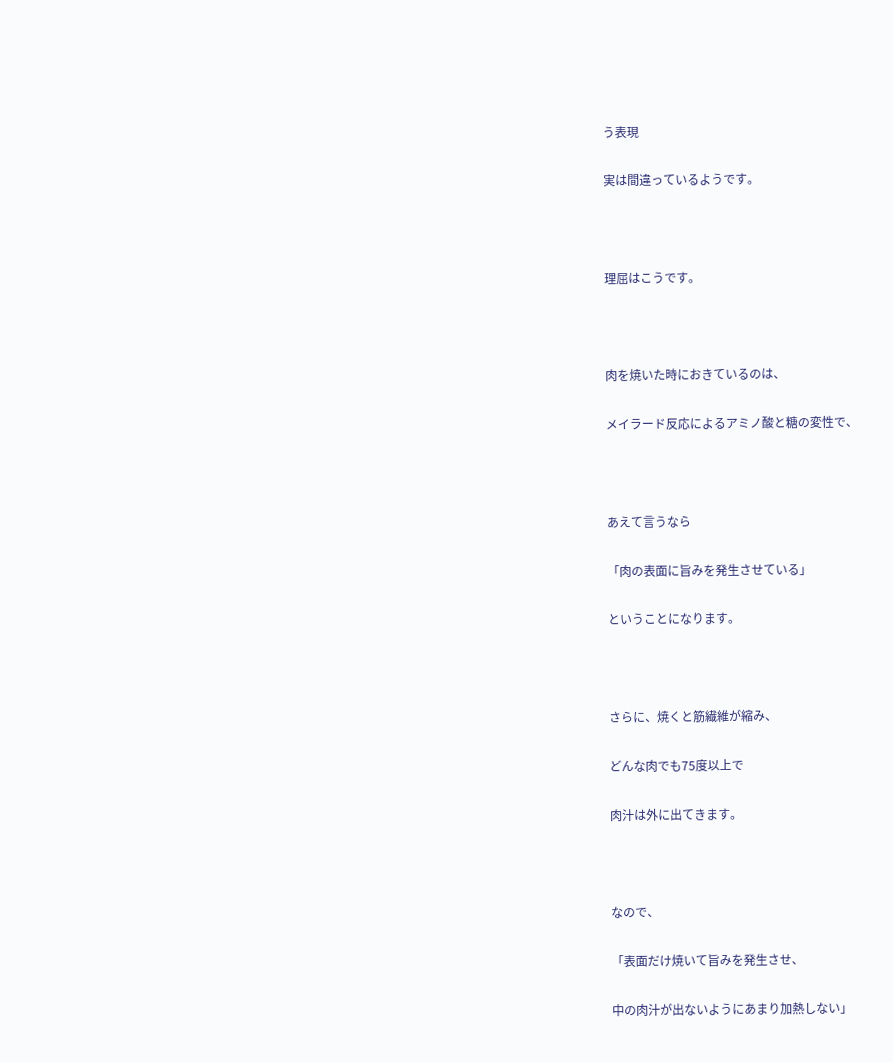う表現

実は間違っているようです。



理屈はこうです。



肉を焼いた時におきているのは、

メイラード反応によるアミノ酸と糖の変性で、



あえて言うなら

「肉の表面に旨みを発生させている」

ということになります。



さらに、焼くと筋繊維が縮み、

どんな肉でも75度以上で

肉汁は外に出てきます。



なので、

「表面だけ焼いて旨みを発生させ、

中の肉汁が出ないようにあまり加熱しない」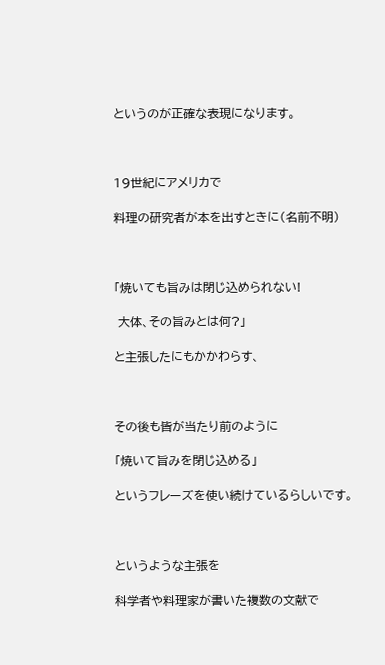というのが正確な表現になります。



19世紀にアメリカで

料理の研究者が本を出すときに(名前不明)



「焼いても旨みは閉じ込められない!

 大体、その旨みとは何?」

と主張したにもかかわらす、



その後も皆が当たり前のように

「焼いて旨みを閉じ込める」

というフレーズを使い続けているらしいです。



というような主張を

科学者や料理家が書いた複数の文献で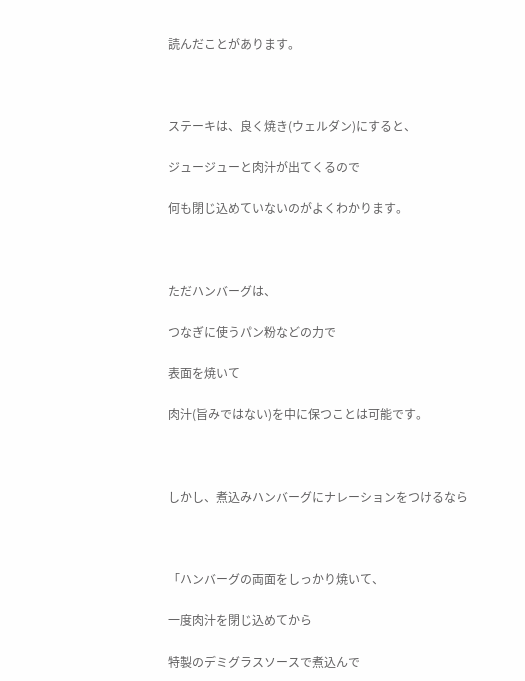読んだことがあります。



ステーキは、良く焼き(ウェルダン)にすると、

ジュージューと肉汁が出てくるので

何も閉じ込めていないのがよくわかります。



ただハンバーグは、

つなぎに使うパン粉などの力で

表面を焼いて

肉汁(旨みではない)を中に保つことは可能です。



しかし、煮込みハンバーグにナレーションをつけるなら



「ハンバーグの両面をしっかり焼いて、

一度肉汁を閉じ込めてから

特製のデミグラスソースで煮込んで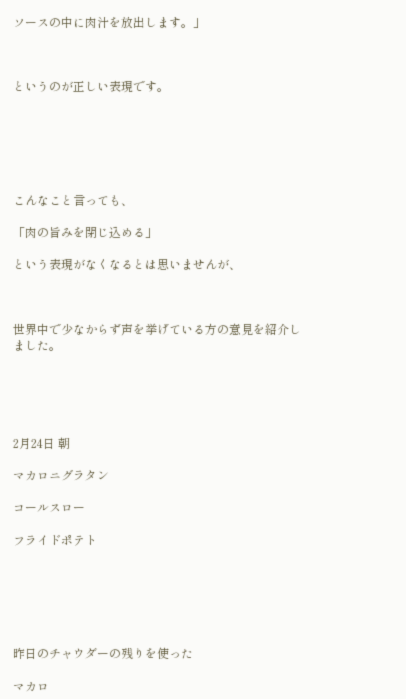ソースの中に肉汁を放出します。」



というのが正しい表現です。






こんなこと言っても、

「肉の旨みを閉じ込める」

という表現がなくなるとは思いませんが、



世界中で少なからず声を挙げている方の意見を紹介しました。





2月24日 朝

マカロニグラタン

コールスロー

フライドポテト






昨日のチャウダーの残りを使った

マカロ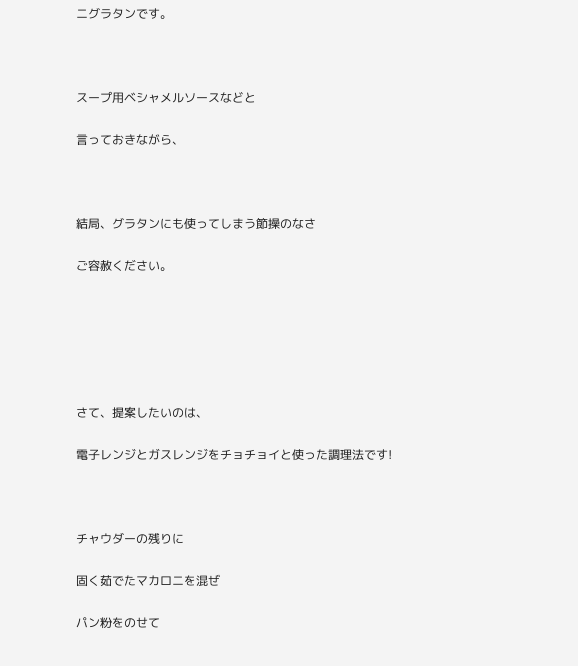ニグラタンです。



スープ用ベシャメルソースなどと

言っておきながら、



結局、グラタンにも使ってしまう節操のなさ

ご容赦ください。






さて、提案したいのは、

電子レンジとガスレンジをチョチョイと使った調理法です!



チャウダーの残りに

固く茹でたマカロニを混ぜ

パン粉をのせて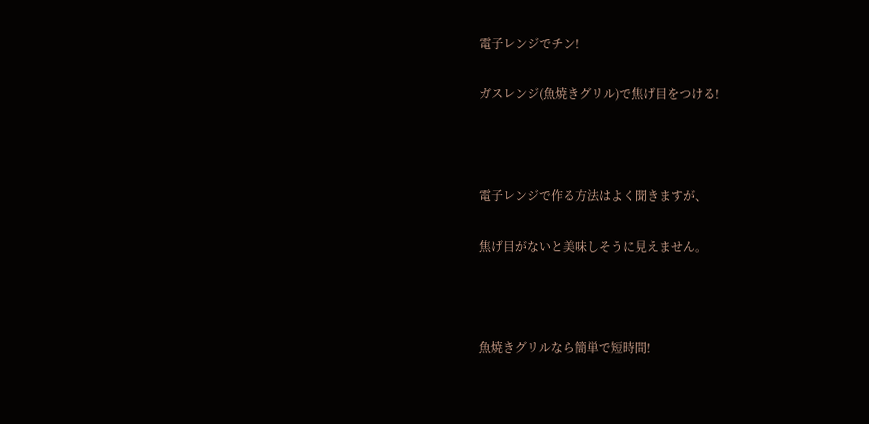電子レンジでチン!

ガスレンジ(魚焼きグリル)で焦げ目をつける!



電子レンジで作る方法はよく聞きますが、

焦げ目がないと美味しそうに見えません。



魚焼きグリルなら簡単で短時間!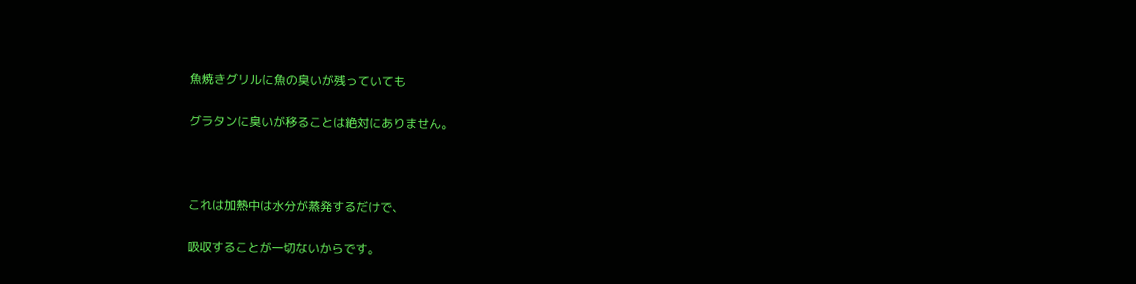魚焼きグリルに魚の臭いが残っていても

グラタンに臭いが移ることは絶対にありません。



これは加熱中は水分が蒸発するだけで、

吸収することが一切ないからです。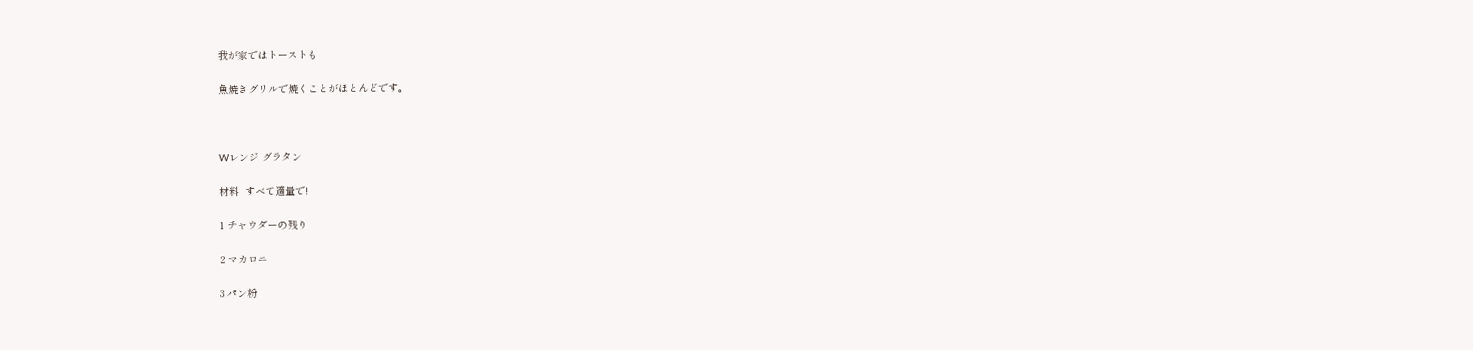我が家ではトーストも

魚焼きグリルで焼くことがほとんどです。



Wレンジ グラタン

材料  すべて適量で!

1 チャウダーの残り

2 マカロニ

3 パン粉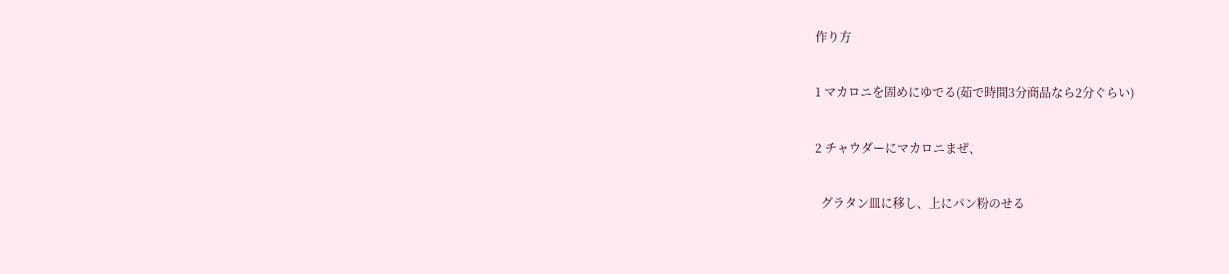作り方

1 マカロニを固めにゆでる(茹で時間3分商品なら2分ぐらい)

2 チャウダーにマカロニまぜ、

  グラタン皿に移し、上にパン粉のせる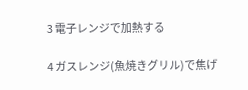3 電子レンジで加熱する

4 ガスレンジ(魚焼きグリル)で焦げ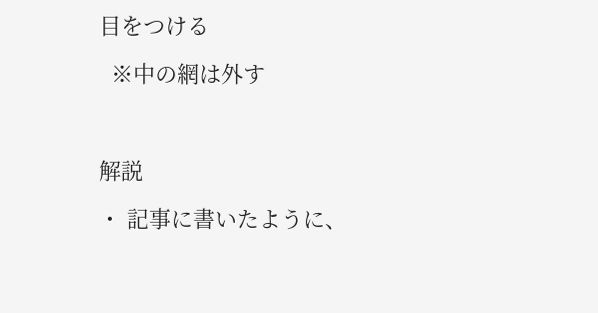目をつける

  ※中の網は外す



解説

・ 記事に書いたように、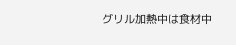グリル加熱中は食材中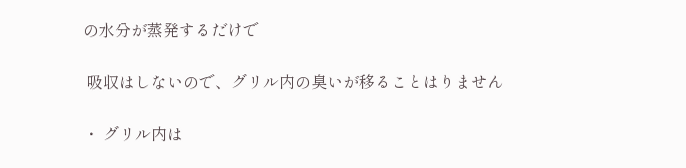の水分が蒸発するだけで

 吸収はしないので、グリル内の臭いが移ることはりません

・ グリル内は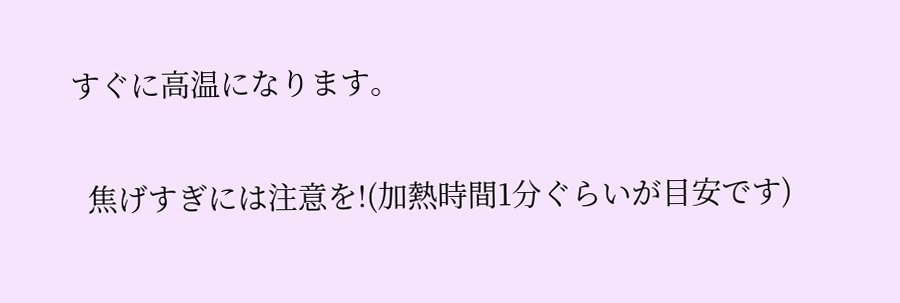すぐに高温になります。

  焦げすぎには注意を!(加熱時間1分ぐらいが目安です)